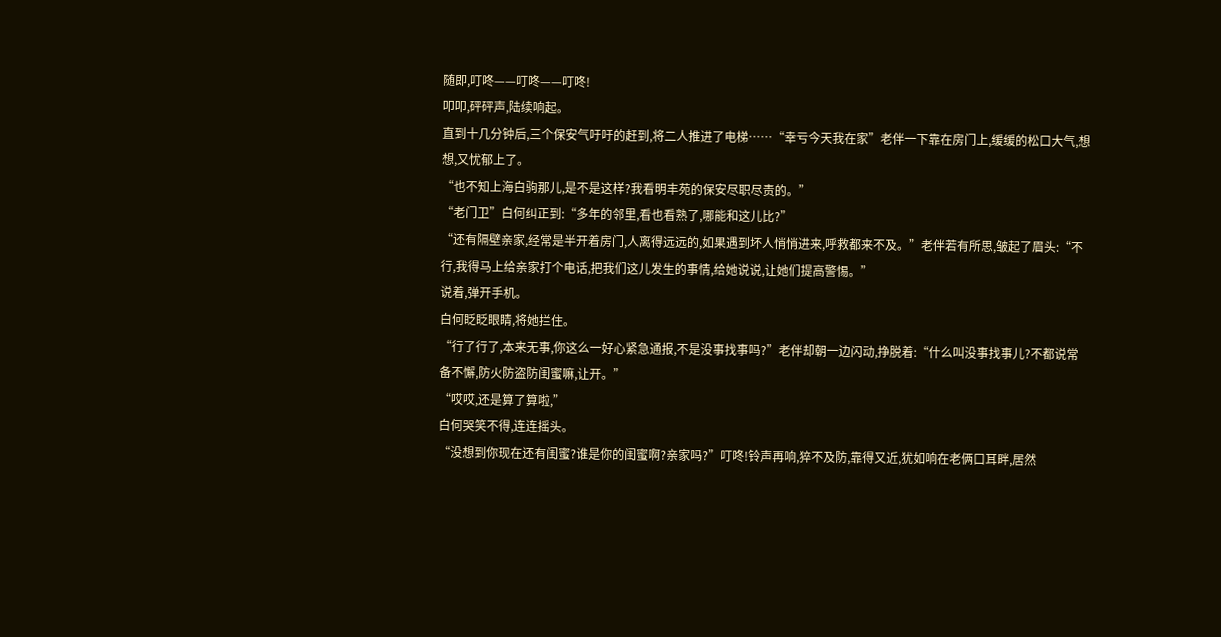随即,叮咚——叮咚——叮咚!
叩叩,砰砰声,陆续响起。
直到十几分钟后,三个保安气吁吁的赶到,将二人推进了电梯……“幸亏今天我在家”老伴一下靠在房门上,缓缓的松口大气,想想,又忧郁上了。
“也不知上海白驹那儿,是不是这样?我看明丰苑的保安尽职尽责的。”
“老门卫”白何纠正到:“多年的邻里,看也看熟了,哪能和这儿比?”
“还有隔壁亲家,经常是半开着房门,人离得远远的,如果遇到坏人悄悄进来,呼救都来不及。”老伴若有所思,皱起了眉头:“不行,我得马上给亲家打个电话,把我们这儿发生的事情,给她说说,让她们提高警惕。”
说着,弹开手机。
白何眨眨眼睛,将她拦住。
“行了行了,本来无事,你这么一好心紧急通报,不是没事找事吗?”老伴却朝一边闪动,挣脱着:“什么叫没事找事儿?不都说常备不懈,防火防盗防闺蜜嘛,让开。”
“哎哎,还是算了算啦,”
白何哭笑不得,连连摇头。
“没想到你现在还有闺蜜?谁是你的闺蜜啊?亲家吗?”叮咚!铃声再响,猝不及防,靠得又近,犹如响在老俩口耳畔,居然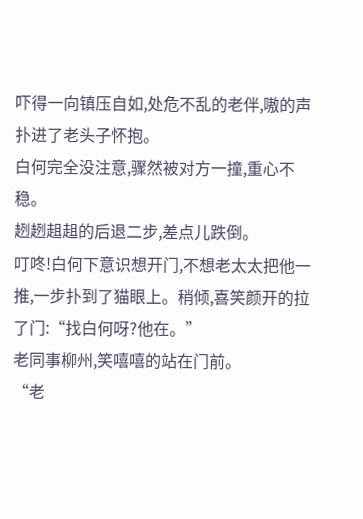吓得一向镇压自如,处危不乱的老伴,嗷的声扑进了老头子怀抱。
白何完全没注意,骤然被对方一撞,重心不稳。
趔趔趄趄的后退二步,差点儿跌倒。
叮咚!白何下意识想开门,不想老太太把他一推,一步扑到了猫眼上。稍倾,喜笑颜开的拉了门:“找白何呀?他在。”
老同事柳州,笑嘻嘻的站在门前。
“老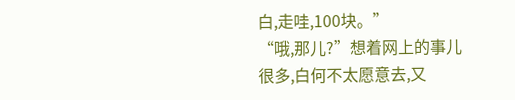白,走哇,100块。”
“哦,那儿?”想着网上的事儿很多,白何不太愿意去,又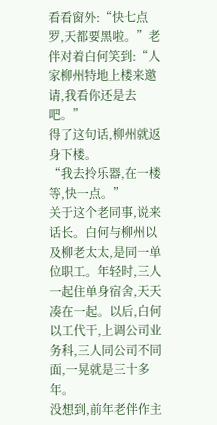看看窗外:“快七点罗,天都要黑啦。”老伴对着白何笑到:“人家柳州特地上楼来邀请,我看你还是去吧。”
得了这句话,柳州就返身下楼。
“我去拎乐器,在一楼等,快一点。”
关于这个老同事,说来话长。白何与柳州以及柳老太太,是同一单位职工。年轻时,三人一起住单身宿舍,天天凑在一起。以后,白何以工代干,上调公司业务科,三人同公司不同面,一晃就是三十多年。
没想到,前年老伴作主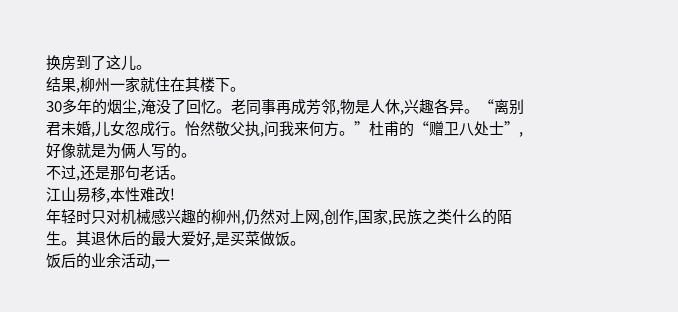换房到了这儿。
结果,柳州一家就住在其楼下。
30多年的烟尘,淹没了回忆。老同事再成芳邻,物是人休,兴趣各异。“离别君未婚,儿女忽成行。怡然敬父执,问我来何方。”杜甫的“赠卫八处士”,好像就是为俩人写的。
不过,还是那句老话。
江山易移,本性难改!
年轻时只对机械感兴趣的柳州,仍然对上网,创作,国家,民族之类什么的陌生。其退休后的最大爱好,是买菜做饭。
饭后的业余活动,一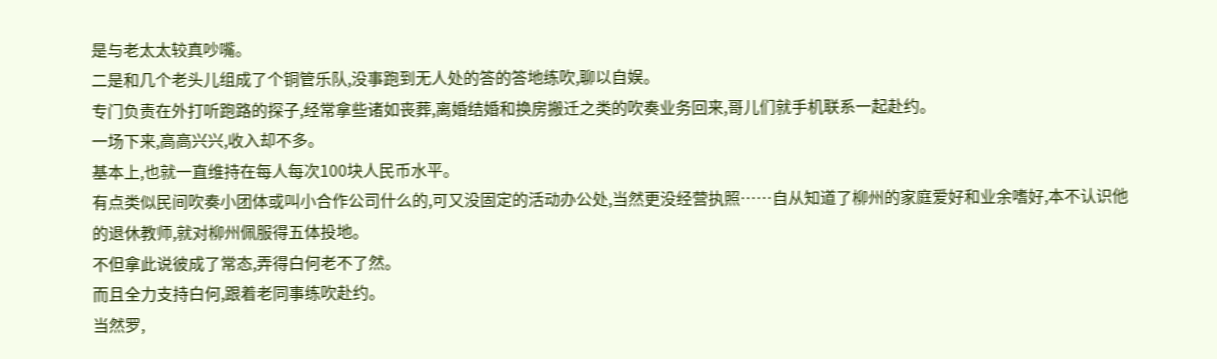是与老太太较真吵嘴。
二是和几个老头儿组成了个铜管乐队,没事跑到无人处的答的答地练吹,聊以自娱。
专门负责在外打听跑路的探子,经常拿些诸如丧葬,离婚结婚和换房搬迁之类的吹奏业务回来,哥儿们就手机联系一起赴约。
一场下来,高高兴兴,收入却不多。
基本上,也就一直维持在每人每次100块人民币水平。
有点类似民间吹奏小团体或叫小合作公司什么的,可又没固定的活动办公处,当然更没经营执照……自从知道了柳州的家庭爱好和业余嗜好,本不认识他的退休教师,就对柳州佩服得五体投地。
不但拿此说彼成了常态,弄得白何老不了然。
而且全力支持白何,跟着老同事练吹赴约。
当然罗,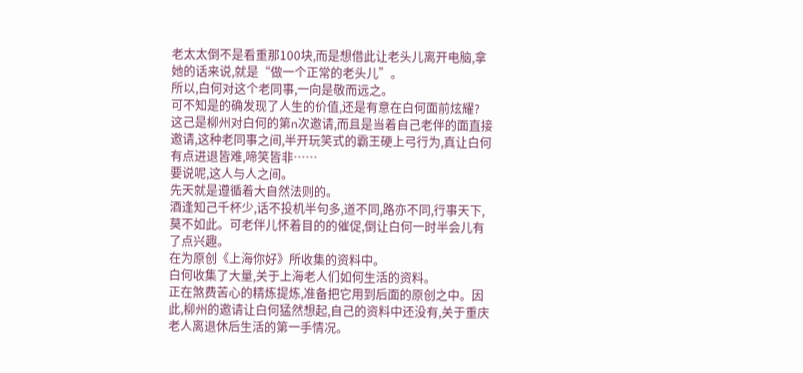老太太倒不是看重那100块,而是想借此让老头儿离开电脑,拿她的话来说,就是“做一个正常的老头儿”。
所以,白何对这个老同事,一向是敬而远之。
可不知是的确发现了人生的价值,还是有意在白何面前炫耀?
这己是柳州对白何的第n次邀请,而且是当着自己老伴的面直接邀请,这种老同事之间,半开玩笑式的霸王硬上弓行为,真让白何有点进退皆难,啼笑皆非……
要说呢,这人与人之间。
先天就是遵循着大自然法则的。
酒逢知己千杯少,话不投机半句多,道不同,路亦不同,行事天下,莫不如此。可老伴儿怀着目的的催促,倒让白何一时半会儿有了点兴趣。
在为原创《上海你好》所收集的资料中。
白何收集了大量,关于上海老人们如何生活的资料。
正在煞费苦心的精炼提炼,准备把它用到后面的原创之中。因此,柳州的邀请让白何猛然想起,自己的资料中还没有,关于重庆老人离退休后生活的第一手情况。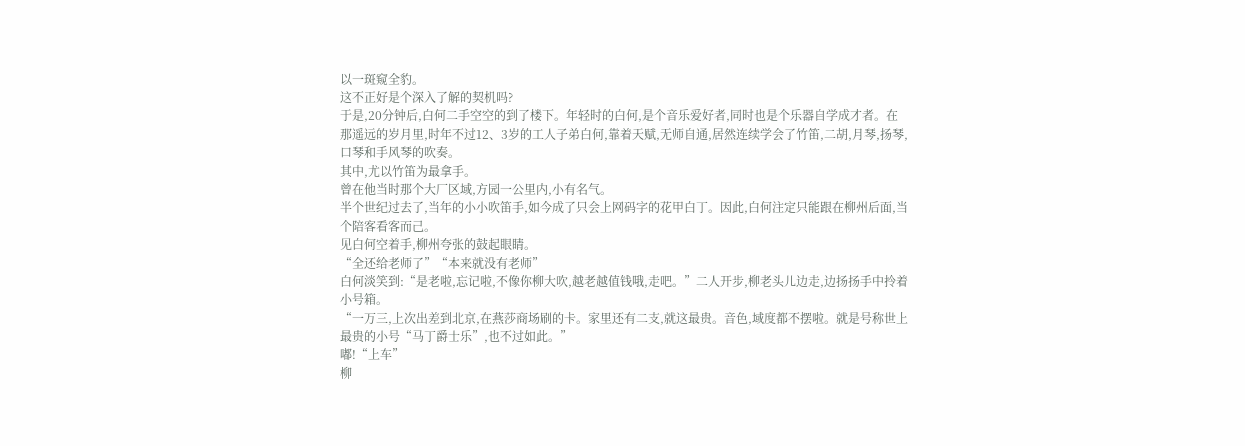以一斑窥全豹。
这不正好是个深入了解的契机吗?
于是,20分钟后,白何二手空空的到了楼下。年轻时的白何,是个音乐爱好者,同时也是个乐器自学成才者。在那遥远的岁月里,时年不过12、3岁的工人子弟白何,靠着天赋,无师自通,居然连续学会了竹笛,二胡,月琴,扬琴,口琴和手风琴的吹奏。
其中,尤以竹笛为最拿手。
曾在他当时那个大厂区域,方园一公里内,小有名气。
半个世纪过去了,当年的小小吹笛手,如今成了只会上网码字的花甲白丁。因此,白何注定只能跟在柳州后面,当个陪客看客而己。
见白何空着手,柳州夸张的鼓起眼睛。
“全还给老师了”“本来就没有老师”
白何淡笑到:“是老啦,忘记啦,不像你柳大吹,越老越值钱哦,走吧。”二人开步,柳老头儿边走,边扬扬手中拎着小号箱。
“一万三,上次出差到北京,在燕莎商场刷的卡。家里还有二支,就这最贵。音色,域度都不摆啦。就是号称世上最贵的小号“马丁爵士乐”,也不过如此。”
嘟!“上车”
柳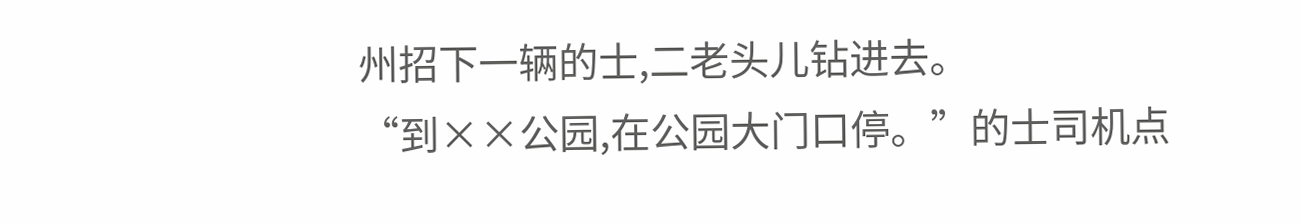州招下一辆的士,二老头儿钻进去。
“到××公园,在公园大门口停。”的士司机点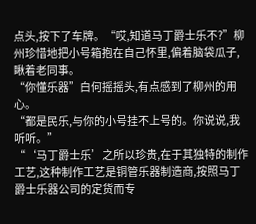点头,按下了车牌。“哎,知道马丁爵士乐不?”柳州珍惜地把小号箱抱在自己怀里,偏着脑袋瓜子,瞅着老同事。
“你懂乐器”白何摇摇头,有点感到了柳州的用心。
“都是民乐,与你的小号挂不上号的。你说说,我听听。”
“‘马丁爵士乐’之所以珍贵,在于其独特的制作工艺,这种制作工艺是铜管乐器制造商,按照马丁爵士乐器公司的定货而专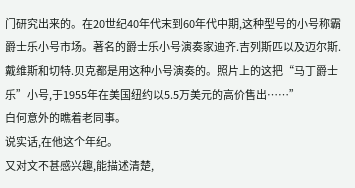门研究出来的。在20世纪40年代末到60年代中期,这种型号的小号称霸爵士乐小号市场。著名的爵士乐小号演奏家迪齐.吉列斯匹以及迈尔斯.戴维斯和切特.贝克都是用这种小号演奏的。照片上的这把“马丁爵士乐”小号,于1955年在美国纽约以5.5万美元的高价售出……”
白何意外的瞧着老同事。
说实话,在他这个年纪。
又对文不甚感兴趣,能描述清楚,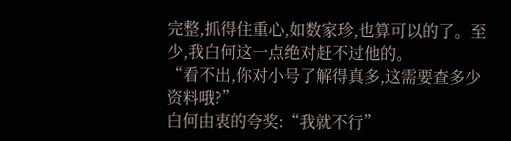完整,抓得住重心,如数家珍,也算可以的了。至少,我白何这一点绝对赶不过他的。
“看不出,你对小号了解得真多,这需要查多少资料哦?”
白何由衷的夸奖:“我就不行”